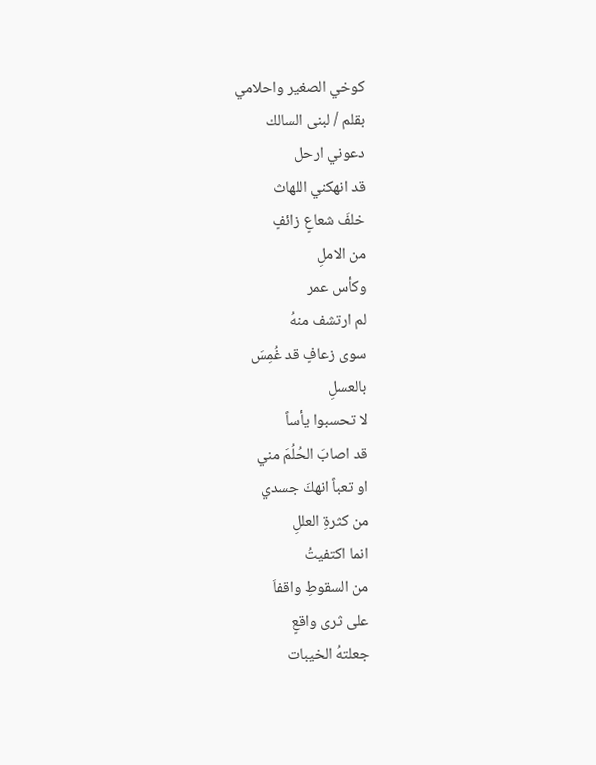كوخي الصغير واحلامي
بقلم / لبنى السالك
دعوني ارحل
قد انهكني اللهاث
خلفَ شعاعٍ زائفٍ
من الاملِ
وكأس عمر
لم ارتشف منهُ
سوى زعافٍ قد غُمِسَ
بالعسلِ
لا تحسبوا يأساً
قد اصابَ الحُلُمَ مني
او تعباً انهكَ جسدي
من كثرةِ العللِ
انما اكتفيتُ
من السقوطِ واقفاَ
على ثرى واقعٍ
جعلتهُ الخيبات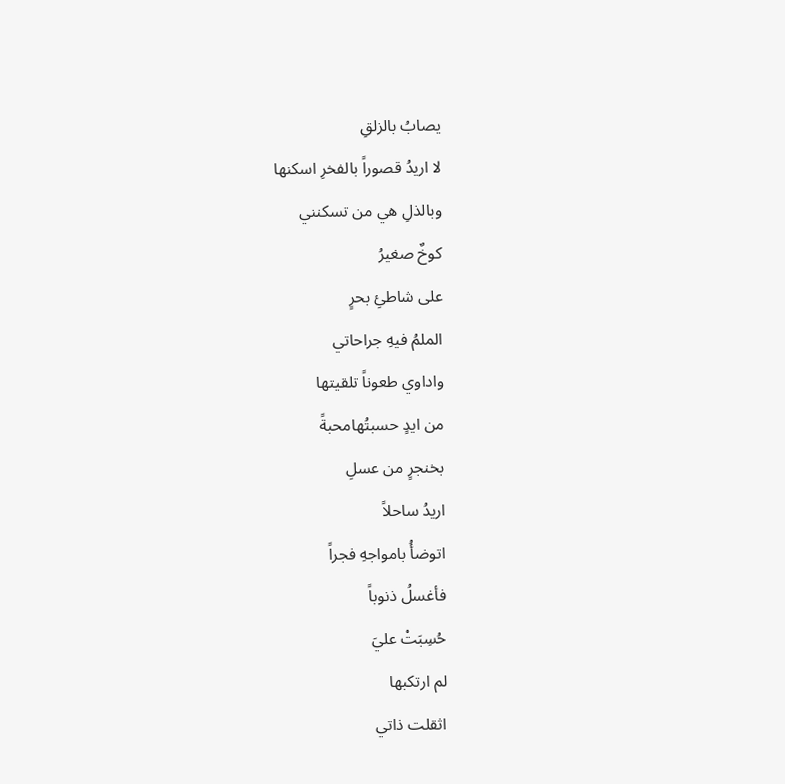يصابُ بالزلقِ
لا اريدُ قصوراً بالفخرِ اسكنها
وبالذلِ هي من تسكنني
كوخٌ صغيرُ
على شاطئِ بحرٍ
الملمُ فيهِ جراحاتي
واداوي طعوناً تلقيتها
من ايدٍ حسبتُهامحبةً
بخنجرٍ من عسلِ
اريدُ ساحلاً
اتوضأُ بامواجهِ فجراً
فأغسلُ ذنوباً
حُسِبَتْ عليَ
لم ارتكبها
اثقلت ذاتي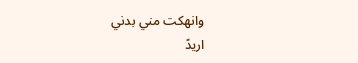وانهكت مني بدني
اريدً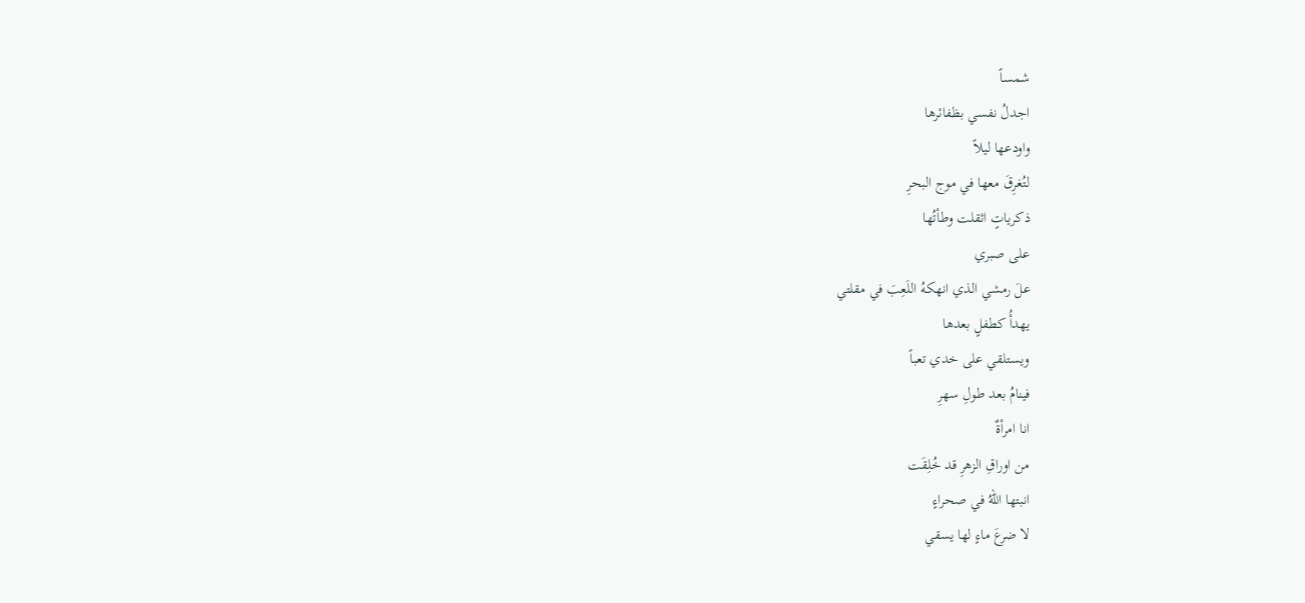شمساً
اجدلُ نفسي بظفائرها
واودعها ليلاً
لتُغرِقَ معها في موج البحرِ
ذكرياتٍ اثقلت وطأتُها
على صبري
علَ رمشي الذي انهكهُ اللَعِبَ في مقلتي
يهدأُ كطفلٍ بعدها
ويستلقي على خدي تعباً
فينامُ بعد طولِ سهرِ
انا امرأةٌ
من اوراقِ الزهرِ قد خُلِقَت
انبتها اللهُ في صحراءٍ
لا ضرعَ ماءٍ لها يسقي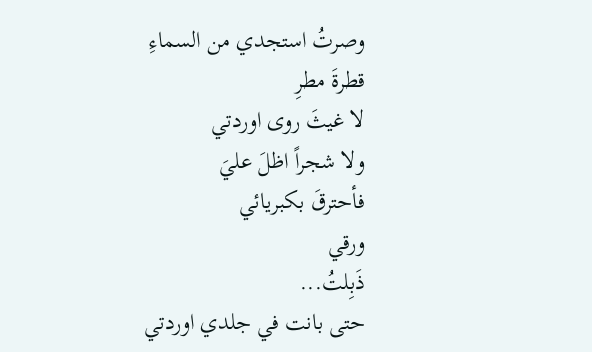وصرتُ استجدي من السماءِ
قطرةَ مطرِ
لا غيثَ روى اوردتي
ولا شجراً اظلَ عليَ
فأحترقَ بكبريائي
ورقي
ذَبِلتُ...
حتى بانت في جلدي اوردتي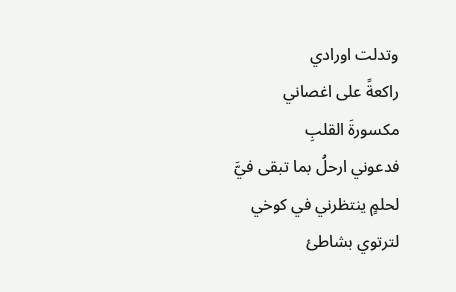وتدلت اورادي
راكعةً على اغصاني
مكسورةَ القلبِ
فدعوني ارحلُ بما تبقى فيَّ
لحلمٍ ينتظرني في كوخي
لترتوي بشاطئ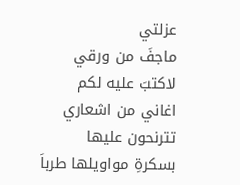عزلتي
ماجفَ من ورقي
لاكتبَ عليه لكم
اغاني من اشعاري
تترنحون عليها
بسكرةِ مواويلها طرباَ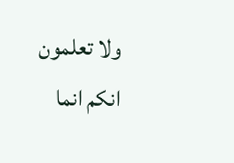ولا تعلمون
انكم انما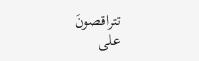تتراقصونَ
على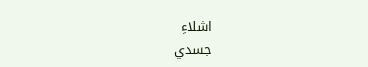اشلاءِ
جسدي